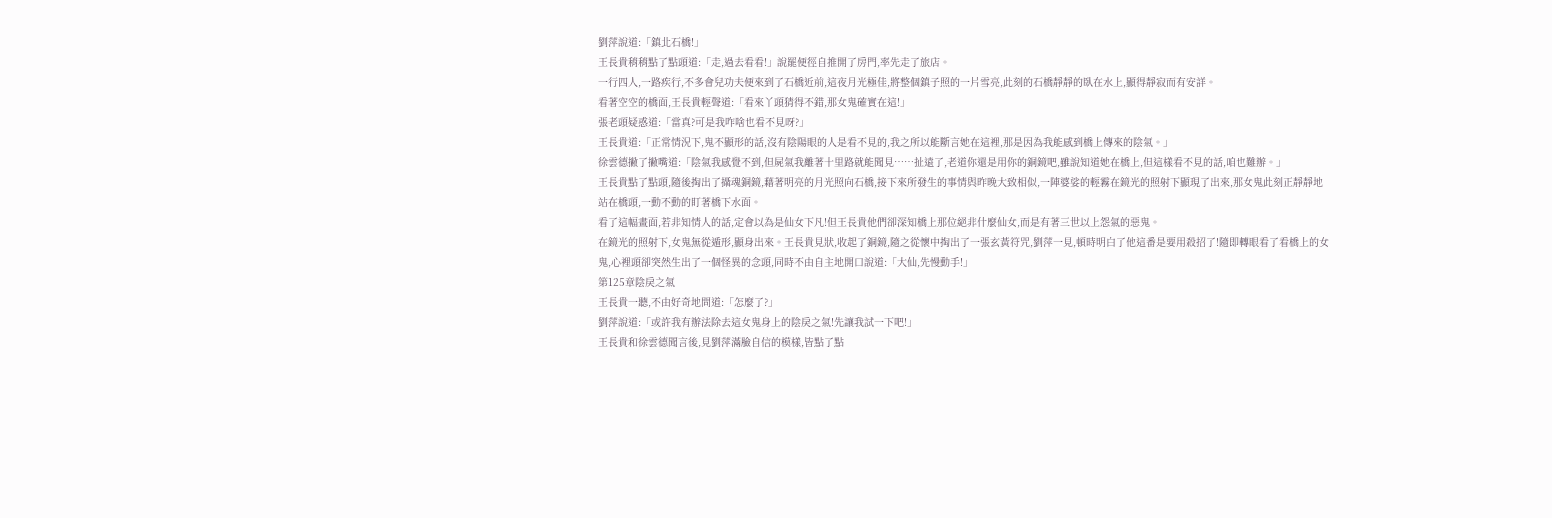劉萍說道:「鎮北石橋!」
王長貴稍稍點了點頭道:「走,過去看看!」說罷便徑自推開了房門,率先走了旅店。
一行四人,一路疾行,不多會兒功夫便來到了石橋近前,這夜月光極佳,將整個鎮子照的一片雪亮,此刻的石橋靜靜的臥在水上,顯得靜寂而有安詳。
看著空空的橋面,王長貴輕聲道:「看來丫頭猜得不錯,那女鬼確實在這!」
張老頭疑惑道:「當真?可是我咋啥也看不見呀?」
王長貴道:「正常情況下,鬼不顯形的話,沒有陰陽眼的人是看不見的,我之所以能斷言她在這裡,那是因為我能感到橋上傳來的陰氣。」
徐雲德撇了撇嘴道:「陰氣我感覺不到,但屍氣我離著十里路就能聞見……扯遠了,老道你還是用你的銅鏡吧,雖說知道她在橋上,但這樣看不見的話,咱也難辦。」
王長貴點了點頭,隨後掏出了攝魂銅鏡,藉著明亮的月光照向石橋,接下來所發生的事情與昨晚大致相似,一陣婆娑的輕霧在鏡光的照射下顯現了出來,那女鬼此刻正靜靜地站在橋頭,一動不動的盯著橋下水面。
看了這幅畫面,若非知情人的話,定會以為是仙女下凡!但王長貴他們卻深知橋上那位絕非什麼仙女,而是有著三世以上怨氣的惡鬼。
在鏡光的照射下,女鬼無從遁形,顯身出來。王長貴見狀,收起了銅鏡,隨之從懷中掏出了一張玄黃符咒,劉萍一見,頓時明白了他這番是要用殺招了!隨即轉眼看了看橋上的女鬼,心裡頭卻突然生出了一個怪異的念頭,同時不由自主地開口說道:「大仙,先慢動手!」
第125章陰戾之氣
王長貴一聽,不由好奇地問道:「怎麼了?」
劉萍說道:「或許我有辦法除去這女鬼身上的陰戾之氣!先讓我試一下吧!」
王長貴和徐雲德聞言後,見劉萍滿臉自信的模樣,皆點了點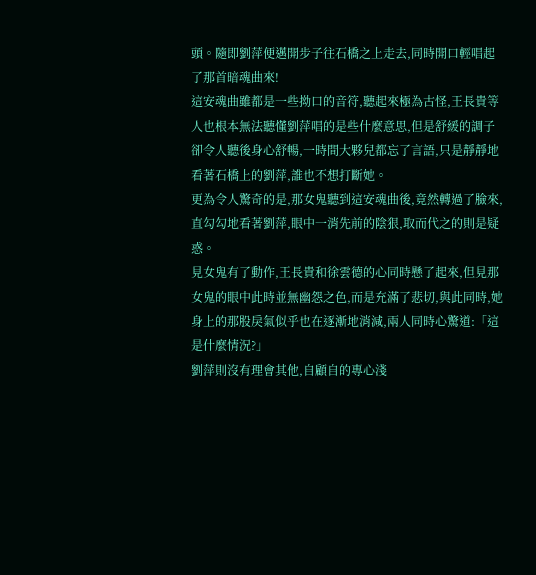頭。隨即劉萍便邁開步子往石橋之上走去,同時開口輕唱起了那首暗魂曲來!
這安魂曲雖都是一些拗口的音符,聽起來極為古怪,王長貴等人也根本無法聽懂劉萍唱的是些什麼意思,但是舒緩的調子卻令人聽後身心舒暢,一時間大夥兒都忘了言語,只是靜靜地看著石橋上的劉萍,誰也不想打斷她。
更為令人驚奇的是,那女鬼聽到這安魂曲後,竟然轉過了臉來,直勾勾地看著劉萍,眼中一消先前的陰狠,取而代之的則是疑惑。
見女鬼有了動作,王長貴和徐雲德的心同時懸了起來,但見那女鬼的眼中此時並無幽怨之色,而是充滿了悲切,與此同時,她身上的那股戾氣似乎也在逐漸地消減,兩人同時心驚道:「這是什麼情況?」
劉萍則沒有理會其他,自顧自的專心淺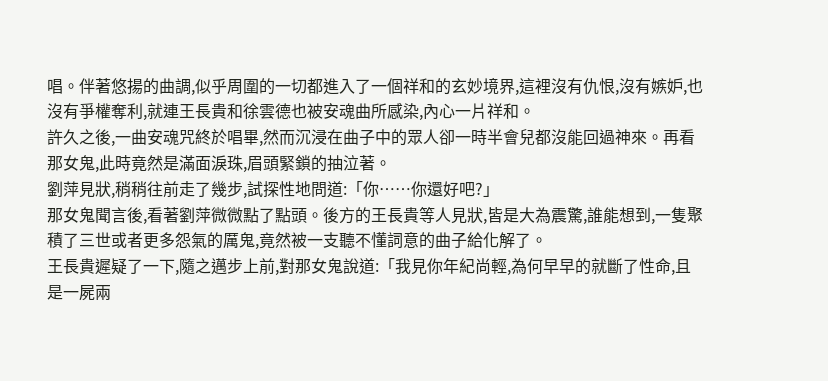唱。伴著悠揚的曲調,似乎周圍的一切都進入了一個祥和的玄妙境界,這裡沒有仇恨,沒有嫉妒,也沒有爭權奪利,就連王長貴和徐雲德也被安魂曲所感染,內心一片祥和。
許久之後,一曲安魂咒終於唱畢,然而沉浸在曲子中的眾人卻一時半會兒都沒能回過神來。再看那女鬼,此時竟然是滿面淚珠,眉頭緊鎖的抽泣著。
劉萍見狀,稍稍往前走了幾步,試探性地問道:「你……你還好吧?」
那女鬼聞言後,看著劉萍微微點了點頭。後方的王長貴等人見狀,皆是大為震驚,誰能想到,一隻聚積了三世或者更多怨氣的厲鬼,竟然被一支聽不懂詞意的曲子給化解了。
王長貴遲疑了一下,隨之邁步上前,對那女鬼說道:「我見你年紀尚輕,為何早早的就斷了性命,且是一屍兩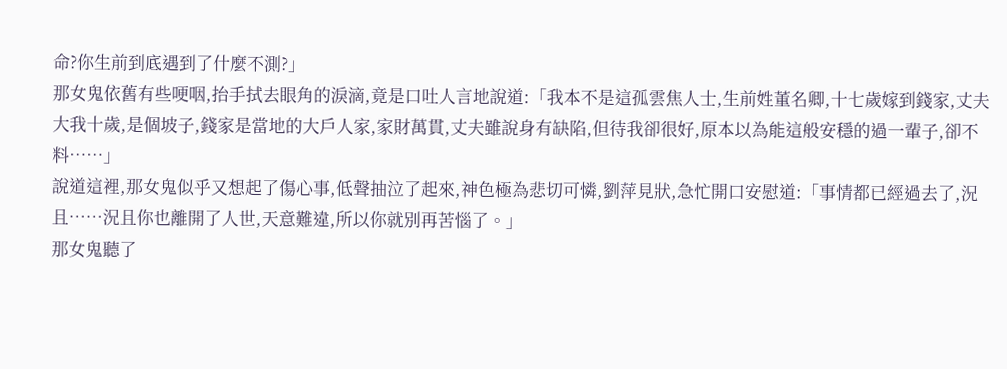命?你生前到底遇到了什麼不測?」
那女鬼依舊有些哽咽,抬手拭去眼角的淚滴,竟是口吐人言地說道:「我本不是這孤雲焦人士,生前姓董名卿,十七歲嫁到錢家,丈夫大我十歲,是個坡子,錢家是當地的大戶人家,家財萬貫,丈夫雖說身有缺陷,但待我卻很好,原本以為能這般安穩的過一輩子,卻不料……」
說道這裡,那女鬼似乎又想起了傷心事,低聲抽泣了起來,神色極為悲切可憐,劉萍見狀,急忙開口安慰道:「事情都已經過去了,況且……況且你也離開了人世,天意難違,所以你就別再苦惱了。」
那女鬼聽了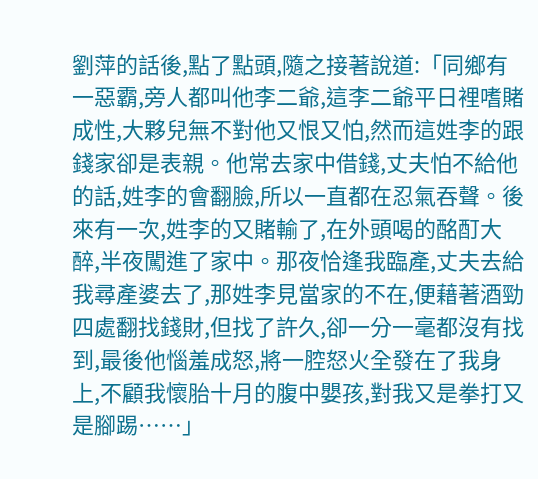劉萍的話後,點了點頭,隨之接著說道:「同鄉有一惡霸,旁人都叫他李二爺,這李二爺平日裡嗜賭成性,大夥兒無不對他又恨又怕,然而這姓李的跟錢家卻是表親。他常去家中借錢,丈夫怕不給他的話,姓李的會翻臉,所以一直都在忍氣吞聲。後來有一次,姓李的又賭輸了,在外頭喝的酩酊大醉,半夜闖進了家中。那夜恰逢我臨產,丈夫去給我尋產婆去了,那姓李見當家的不在,便藉著酒勁四處翻找錢財,但找了許久,卻一分一毫都沒有找到,最後他惱羞成怒,將一腔怒火全發在了我身上,不顧我懷胎十月的腹中嬰孩,對我又是拳打又是腳踢……」